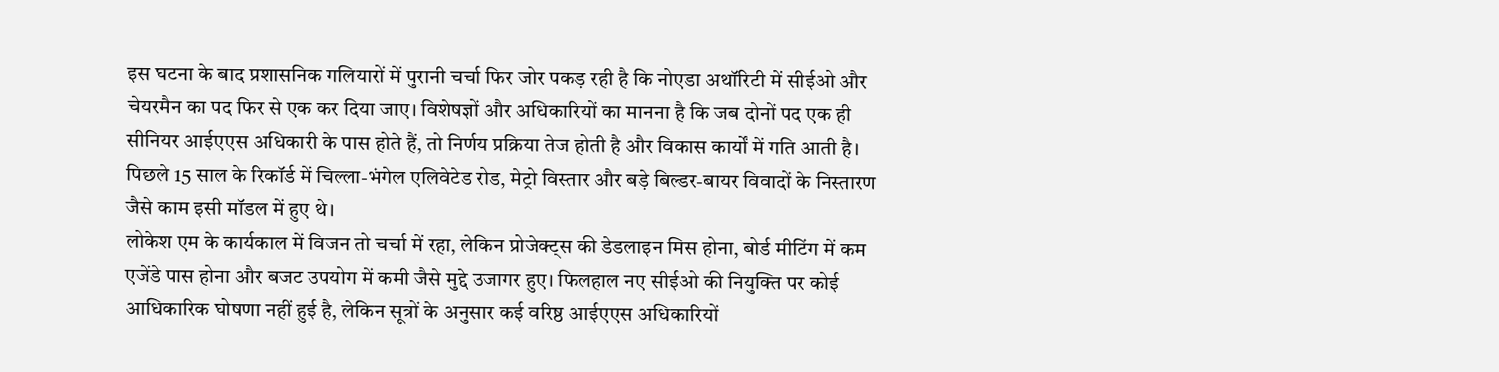इस घटना के बाद प्रशासनिक गलियारों में पुरानी चर्चा फिर जोर पकड़ रही है कि नोएडा अथॉरिटी में सीईओ और चेयरमैन का पद फिर से एक कर दिया जाए। विशेषज्ञों और अधिकारियों का मानना है कि जब दोनों पद एक ही सीनियर आईएएस अधिकारी के पास होते हैं, तो निर्णय प्रक्रिया तेज होती है और विकास कार्यों में गति आती है। पिछले 15 साल के रिकॉर्ड में चिल्ला-भंगेल एलिवेटेड रोड, मेट्रो विस्तार और बड़े बिल्डर-बायर विवादों के निस्तारण जैसे काम इसी मॉडल में हुए थे।
लोकेश एम के कार्यकाल में विजन तो चर्चा में रहा, लेकिन प्रोजेक्ट्स की डेडलाइन मिस होना, बोर्ड मीटिंग में कम एजेंडे पास होना और बजट उपयोग में कमी जैसे मुद्दे उजागर हुए। फिलहाल नए सीईओ की नियुक्ति पर कोई आधिकारिक घोषणा नहीं हुई है, लेकिन सूत्रों के अनुसार कई वरिष्ठ आईएएस अधिकारियों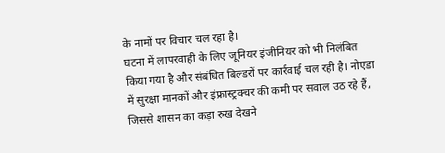के नामों पर विचार चल रहा है।
घटना में लापरवाही के लिए जूनियर इंजीनियर को भी निलंबित किया गया है और संबंधित बिल्डरों पर कार्रवाई चल रही है। नोएडा में सुरक्षा मानकों और इंफ्रास्ट्रक्चर की कमी पर सवाल उठ रहे हैं, जिससे शासन का कड़ा रुख देखने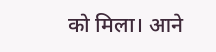को मिला। आने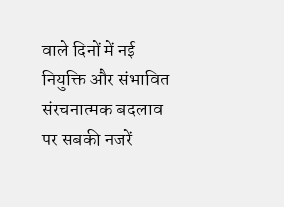वाले दिनों में नई नियुक्ति और संभावित संरचनात्मक बदलाव पर सबकी नजरें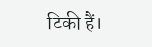टिकी हैं।